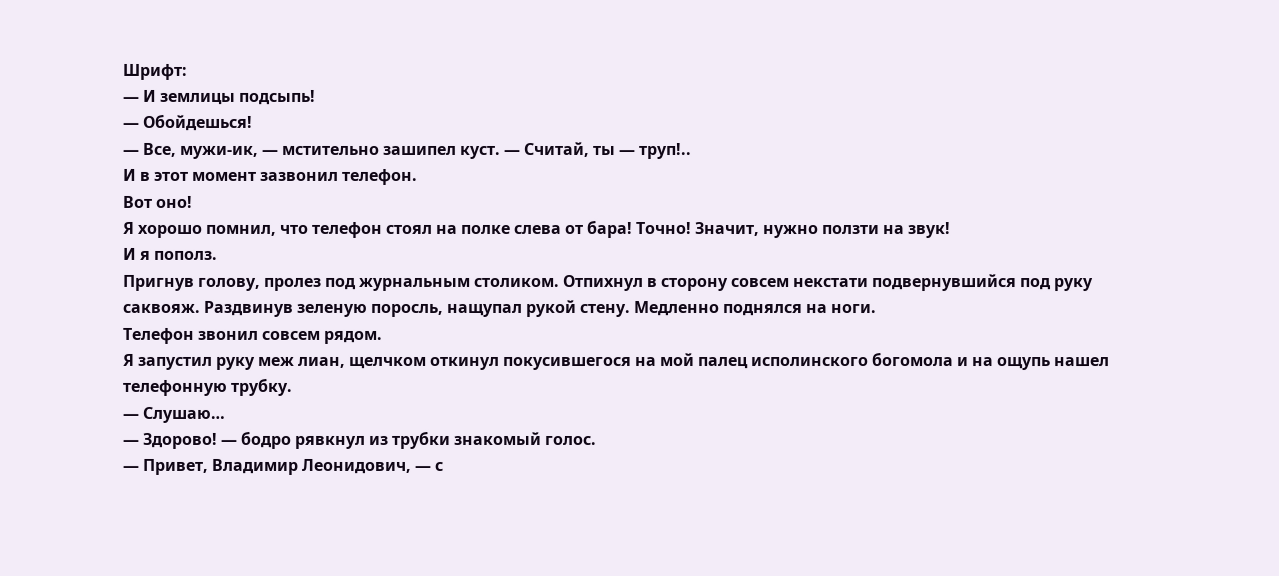Шрифт:
— И землицы подсыпь!
— Обойдешься!
— Все, мужи-ик, — мстительно зашипел куст. — Считай, ты — труп!..
И в этот момент зазвонил телефон.
Вот оно!
Я хорошо помнил, что телефон стоял на полке слева от бара! Точно! Значит, нужно ползти на звук!
И я пополз.
Пригнув голову, пролез под журнальным столиком. Отпихнул в сторону совсем некстати подвернувшийся под руку саквояж. Раздвинув зеленую поросль, нащупал рукой стену. Медленно поднялся на ноги.
Телефон звонил совсем рядом.
Я запустил руку меж лиан, щелчком откинул покусившегося на мой палец исполинского богомола и на ощупь нашел телефонную трубку.
— Слушаю…
— Здорово! — бодро рявкнул из трубки знакомый голос.
— Привет, Владимир Леонидович, — с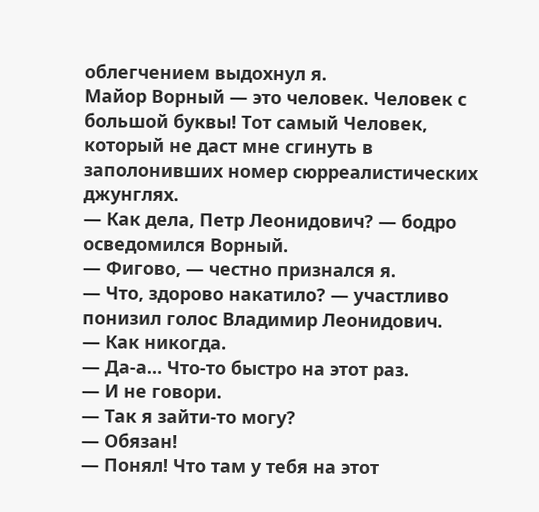облегчением выдохнул я.
Майор Ворный — это человек. Человек с большой буквы! Тот самый Человек, который не даст мне сгинуть в заполонивших номер сюрреалистических джунглях.
— Как дела, Петр Леонидович? — бодро осведомился Ворный.
— Фигово, — честно признался я.
— Что, здорово накатило? — участливо понизил голос Владимир Леонидович.
— Как никогда.
— Да-а… Что-то быстро на этот раз.
— И не говори.
— Так я зайти-то могу?
— Обязан!
— Понял! Что там у тебя на этот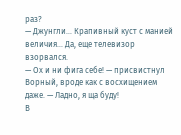раз?
— Джунгли… Крапивный куст с манией величия… Да, еще телевизор взорвался.
— Ох и ни фига себе! — присвистнул Ворный, вроде как с восхищением даже. — Ладно, я ща буду!
В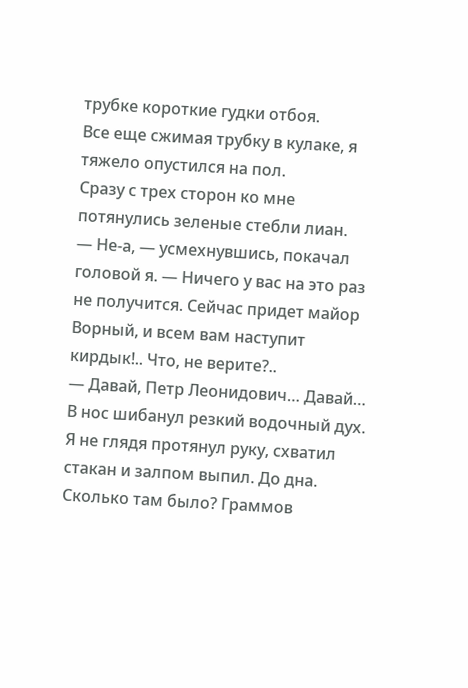трубке короткие гудки отбоя.
Все еще сжимая трубку в кулаке, я тяжело опустился на пол.
Сразу с трех сторон ко мне потянулись зеленые стебли лиан.
— Не-а, — усмехнувшись, покачал головой я. — Ничего у вас на это раз не получится. Сейчас придет майор Ворный, и всем вам наступит кирдык!.. Что, не верите?..
— Давай, Петр Леонидович… Давай… В нос шибанул резкий водочный дух.
Я не глядя протянул руку, схватил стакан и залпом выпил. До дна.
Сколько там было? Граммов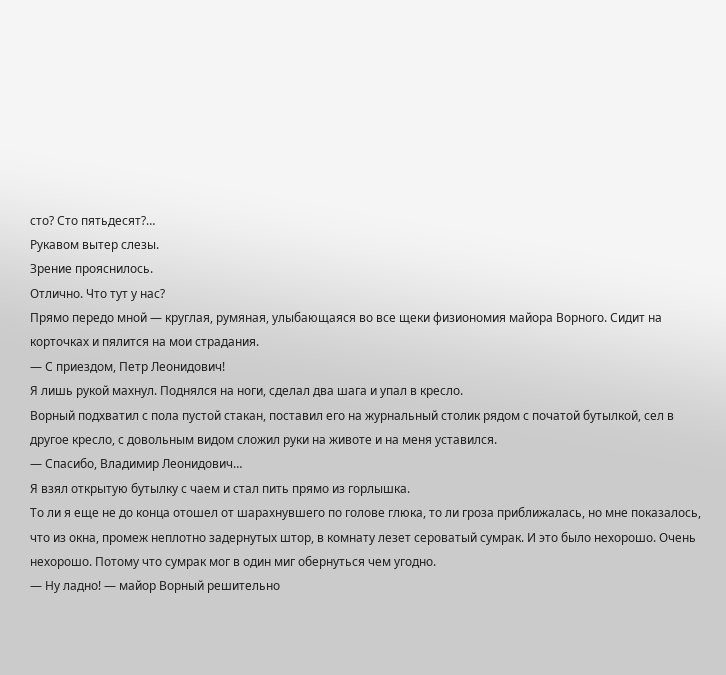сто? Сто пятьдесят?…
Рукавом вытер слезы.
Зрение прояснилось.
Отлично. Что тут у нас?
Прямо передо мной — круглая, румяная, улыбающаяся во все щеки физиономия майора Ворного. Сидит на корточках и пялится на мои страдания.
— С приездом, Петр Леонидович!
Я лишь рукой махнул. Поднялся на ноги, сделал два шага и упал в кресло.
Ворный подхватил с пола пустой стакан, поставил его на журнальный столик рядом с початой бутылкой, сел в другое кресло, с довольным видом сложил руки на животе и на меня уставился.
— Спасибо, Владимир Леонидович…
Я взял открытую бутылку с чаем и стал пить прямо из горлышка.
То ли я еще не до конца отошел от шарахнувшего по голове глюка, то ли гроза приближалась, но мне показалось, что из окна, промеж неплотно задернутых штор, в комнату лезет сероватый сумрак. И это было нехорошо. Очень нехорошо. Потому что сумрак мог в один миг обернуться чем угодно.
— Ну ладно! — майор Ворный решительно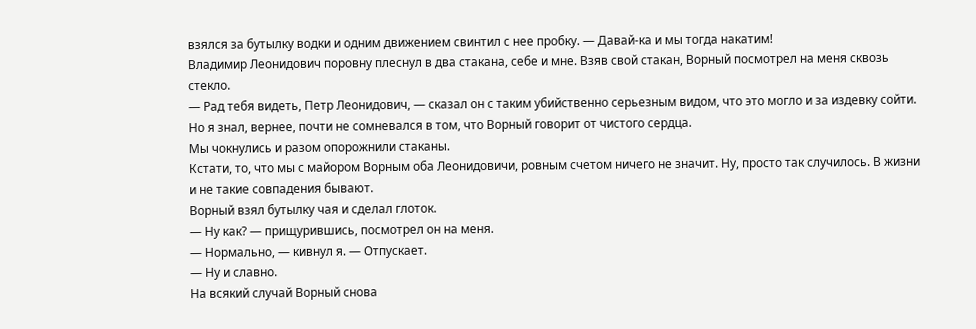взялся за бутылку водки и одним движением свинтил с нее пробку. — Давай-ка и мы тогда накатим!
Владимир Леонидович поровну плеснул в два стакана, себе и мне. Взяв свой стакан, Ворный посмотрел на меня сквозь стекло.
— Рад тебя видеть, Петр Леонидович, — сказал он с таким убийственно серьезным видом, что это могло и за издевку сойти.
Но я знал, вернее, почти не сомневался в том, что Ворный говорит от чистого сердца.
Мы чокнулись и разом опорожнили стаканы.
Кстати, то, что мы с майором Ворным оба Леонидовичи, ровным счетом ничего не значит. Ну, просто так случилось. В жизни и не такие совпадения бывают.
Ворный взял бутылку чая и сделал глоток.
— Ну как? — прищурившись, посмотрел он на меня.
— Нормально, — кивнул я. — Отпускает.
— Ну и славно.
На всякий случай Ворный снова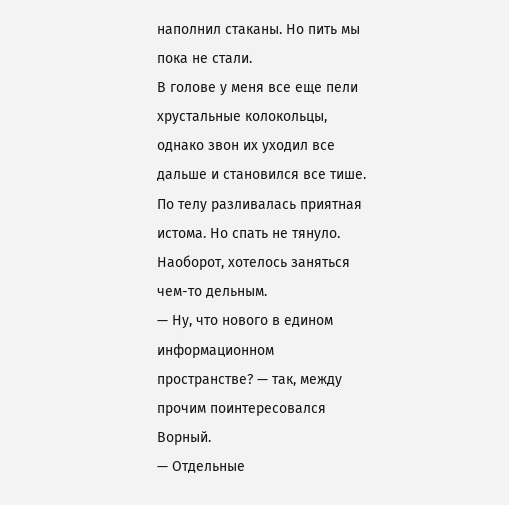наполнил стаканы. Но пить мы пока не стали.
В голове у меня все еще пели хрустальные колокольцы, однако звон их уходил все дальше и становился все тише. По телу разливалась приятная истома. Но спать не тянуло. Наоборот, хотелось заняться чем-то дельным.
— Ну, что нового в едином информационном пространстве? — так, между прочим поинтересовался Ворный.
— Отдельные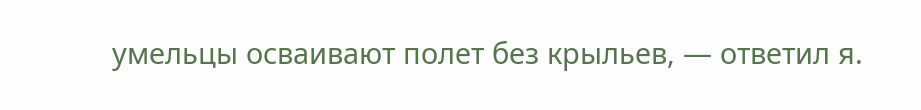умельцы осваивают полет без крыльев, — ответил я.